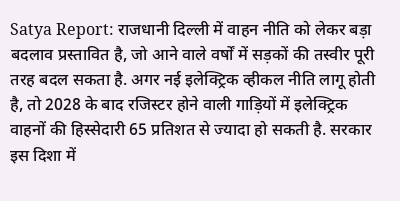Satya Report: राजधानी दिल्ली में वाहन नीति को लेकर बड़ा बदलाव प्रस्तावित है, जो आने वाले वर्षों में सड़कों की तस्वीर पूरी तरह बदल सकता है. अगर नई इलेक्ट्रिक व्हीकल नीति लागू होती है, तो 2028 के बाद रजिस्टर होने वाली गाड़ियों में इलेक्ट्रिक वाहनों की हिस्सेदारी 65 प्रतिशत से ज्यादा हो सकती है. सरकार इस दिशा में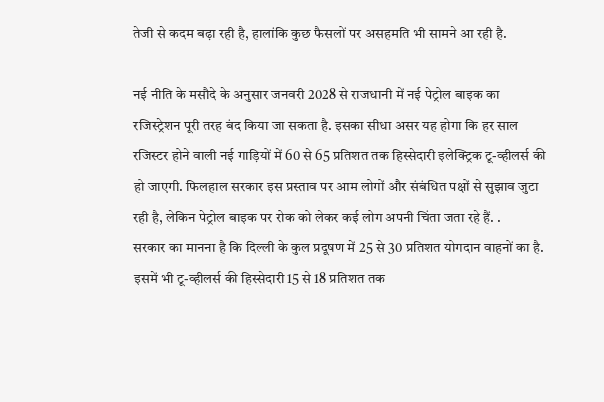तेजी से कदम बढ़ा रही है, हालांकि कुछ फैसलों पर असहमति भी सामने आ रही है.

नई नीति के मसौदे के अनुसार जनवरी 2028 से राजधानी में नई पेट्रोल बाइक का रजिस्ट्रेशन पूरी तरह बंद किया जा सकता है. इसका सीधा असर यह होगा कि हर साल रजिस्टर होने वाली नई गाड़ियों में 60 से 65 प्रतिशत तक हिस्सेदारी इलेक्ट्रिक टू-व्हीलर्स की हो जाएगी. फिलहाल सरकार इस प्रस्ताव पर आम लोगों और संबंधित पक्षों से सुझाव जुटा रही है, लेकिन पेट्रोल बाइक पर रोक को लेकर कई लोग अपनी चिंता जता रहे हैं. .
सरकार का मानना है कि दिल्ली के कुल प्रदूषण में 25 से 30 प्रतिशत योगदान वाहनों का है. इसमें भी टू-व्हीलर्स की हिस्सेदारी 15 से 18 प्रतिशत तक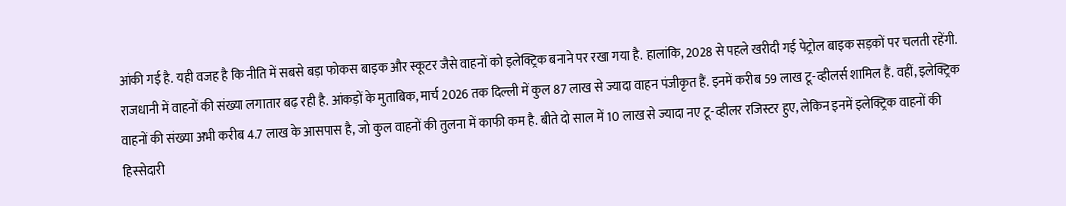आंकी गई है. यही वजह है कि नीति में सबसे बड़ा फोकस बाइक और स्कूटर जैसे वाहनों को इलेक्ट्रिक बनाने पर रखा गया है. हालांकि, 2028 से पहले खरीदी गई पेट्रोल बाइक सड़कों पर चलती रहेंगी.
राजधानी में वाहनों की संख्या लगातार बढ़ रही है. आंकड़ों के मुताबिक, मार्च 2026 तक दिल्ली में कुल 87 लाख से ज्यादा वाहन पंजीकृत हैं. इनमें करीब 59 लाख टू-व्हीलर्स शामिल हैं. वहीं, इलेक्ट्रिक वाहनों की संख्या अभी करीब 4.7 लाख के आसपास है, जो कुल वाहनों की तुलना में काफी कम है. बीते दो साल में 10 लाख से ज्यादा नए टू-व्हीलर रजिस्टर हुए, लेकिन इनमें इलेक्ट्रिक वाहनों की हिस्सेदारी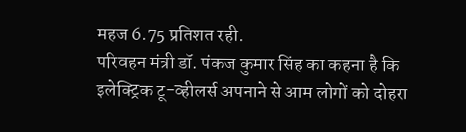महज 6.75 प्रतिशत रही.
परिवहन मंत्री डॉ. पंकज कुमार सिंह का कहना है कि इलेक्ट्रिक टू-व्हीलर्स अपनाने से आम लोगों को दोहरा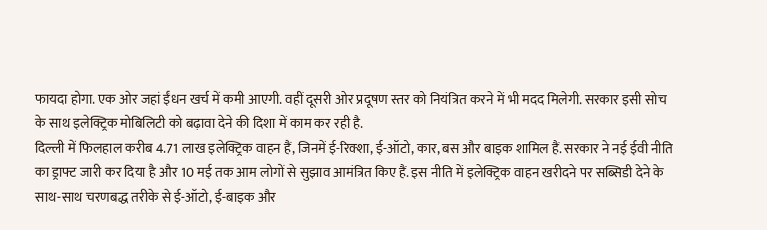फायदा होगा. एक ओर जहां ईंधन खर्च में कमी आएगी. वहीं दूसरी ओर प्रदूषण स्तर को नियंत्रित करने में भी मदद मिलेगी. सरकार इसी सोच के साथ इलेक्ट्रिक मोबिलिटी को बढ़ावा देने की दिशा में काम कर रही है.
दिल्ली में फिलहाल करीब 4.71 लाख इलेक्ट्रिक वाहन हैं, जिनमें ई-रिक्शा, ई-ऑटो, कार, बस और बाइक शामिल हैं. सरकार ने नई ईवी नीति का ड्राफ्ट जारी कर दिया है और 10 मई तक आम लोगों से सुझाव आमंत्रित किए हैं. इस नीति में इलेक्ट्रिक वाहन खरीदने पर सब्सिडी देने के साथ-साथ चरणबद्ध तरीके से ई-ऑटो, ई-बाइक और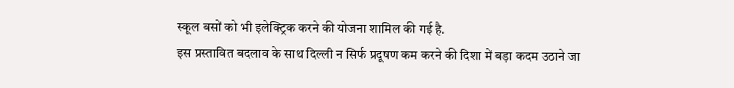स्कूल बसों को भी इलेक्ट्रिक करने की योजना शामिल की गई है.
इस प्रस्तावित बदलाव के साथ दिल्ली न सिर्फ प्रदूषण कम करने की दिशा में बड़ा कदम उठाने जा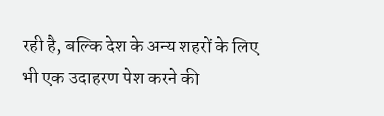रही है, बल्कि देश के अन्य शहरों के लिए भी एक उदाहरण पेश करने की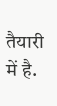तैयारी में है.